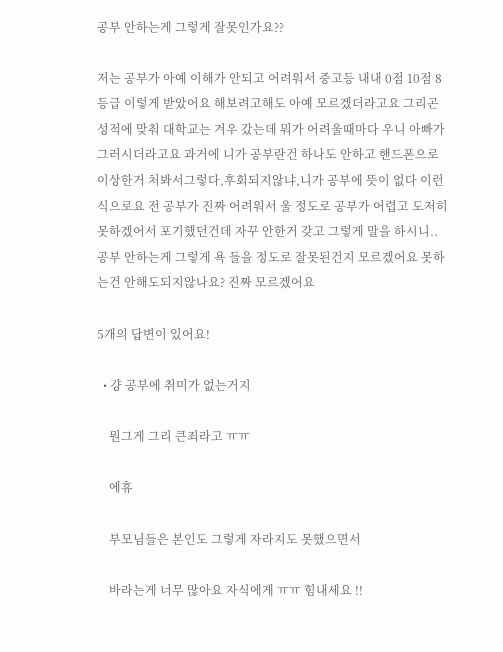공부 안하는게 그렇게 잘못인가요??

저는 공부가 아예 이해가 안되고 어려워서 중고등 내내 0점 10점 8등급 이렇게 받았어요 해보려고해도 아예 모르겠더라고요 그리곤 성적에 맞춰 대학교는 겨우 갔는데 뭐가 어려울때마다 우니 아빠가 그러시더라고요 과거에 니가 공부란건 하나도 안하고 핸드폰으로 이상한거 처봐서그렇다,후회되지않냐,니가 공부에 뜻이 없다 이런식으로요 전 공부가 진짜 어려워서 울 정도로 공부가 어렵고 도저히 못하겠어서 포기했던건데 자꾸 안한거 갖고 그렇게 말을 하시니.. 공부 안하는게 그렇게 욕 들을 정도로 잘못된건지 모르겠어요 못하는건 안해도되지않나요? 진짜 모르겠어요

5개의 답변이 있어요!

  • 걍 공부에 취미가 없는거지

    뭔그게 그리 큰죄라고 ㅠㅠ

    에휴

    부모님들은 본인도 그렇게 자라지도 못했으면서

    바라는게 너무 많아요 자식에게 ㅠㅠ 힘내세요 !!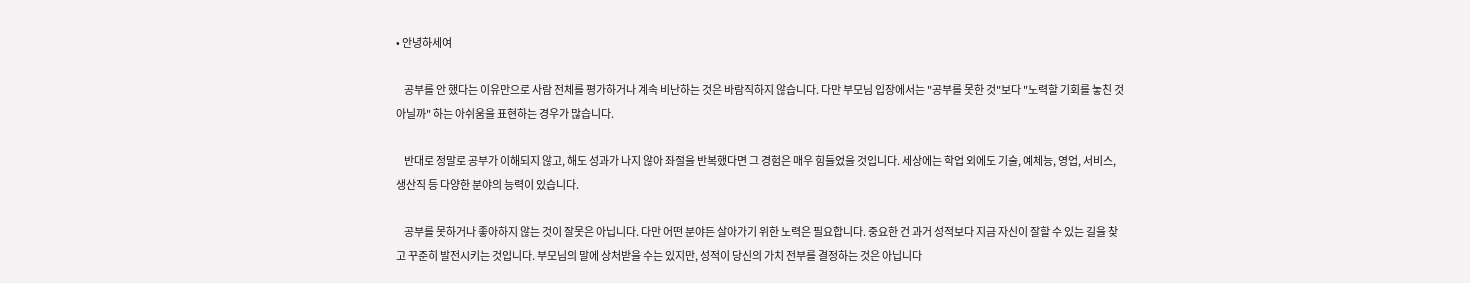• 안녕하세여

    공부를 안 했다는 이유만으로 사람 전체를 평가하거나 계속 비난하는 것은 바람직하지 않습니다. 다만 부모님 입장에서는 "공부를 못한 것"보다 "노력할 기회를 놓친 것 아닐까" 하는 아쉬움을 표현하는 경우가 많습니다.

    반대로 정말로 공부가 이해되지 않고, 해도 성과가 나지 않아 좌절을 반복했다면 그 경험은 매우 힘들었을 것입니다. 세상에는 학업 외에도 기술, 예체능, 영업, 서비스, 생산직 등 다양한 분야의 능력이 있습니다.

    공부를 못하거나 좋아하지 않는 것이 잘못은 아닙니다. 다만 어떤 분야든 살아가기 위한 노력은 필요합니다. 중요한 건 과거 성적보다 지금 자신이 잘할 수 있는 길을 찾고 꾸준히 발전시키는 것입니다. 부모님의 말에 상처받을 수는 있지만, 성적이 당신의 가치 전부를 결정하는 것은 아닙니다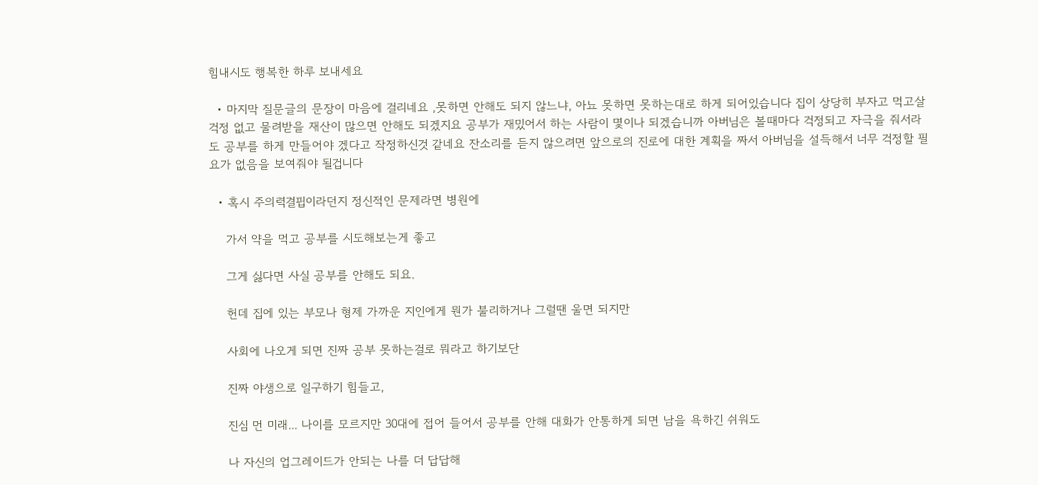힘내시도 행복한 하루 보내세요

  • 마지막 질문글의 문장이 마음에 걸리네요 ,못하면 안해도 되지 않느냐, 아뇨 못하면 못하는대로 하게 되어있습니다 집이 상당히 부자고 먹고살 걱정 없고 물려받을 재산이 많으면 안해도 되겠지요 공부가 재밌어서 하는 사람이 몇이나 되겠습니까 아버님은 볼때마다 걱정되고 자극을 줘서라도 공부를 하게 만들어야 겠다고 작정하신것 같네요 잔소리를 듣지 않으려면 앞으로의 진로에 대한 계획을 짜서 아버님을 설득해서 너무 걱정할 필요가 없음을 보여줘야 될겁니다

  • 혹시 주의력결핍이라던지 정신적인 문제라면 병원에

    가서 약을 먹고 공부를 시도해보는게 좋고

    그게 싫다면 사실 공부를 안해도 되요.

    헌데 집에 있는 부모나 형제 가까운 지인에게 뭔가 불리하거나 그럴땐 울면 되지만

    사회에 나오게 되면 진짜 공부 못하는걸로 뭐라고 하기보단

    진짜 야생으로 일구하기 힘들고,

    진심 먼 미래... 나이를 모르지만 30대에 접어 들어서 공부를 안해 대화가 안통하게 되면 남을 욕하긴 쉬워도

    나 자신의 업그레이드가 안되는 나를 더 답답해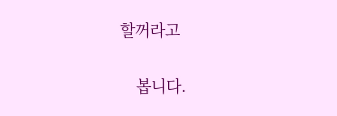할꺼라고

    봅니다.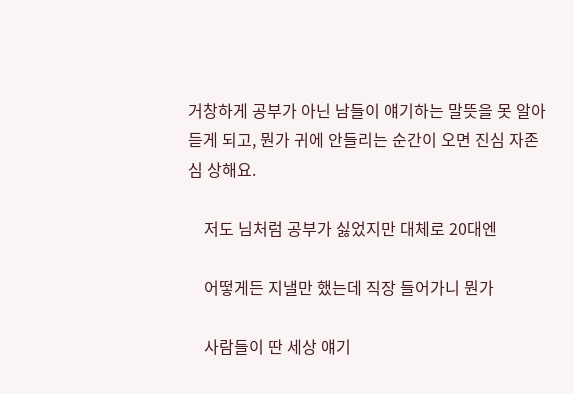거창하게 공부가 아닌 남들이 얘기하는 말뜻을 못 알아듣게 되고, 뭔가 귀에 안들리는 순간이 오면 진심 자존심 상해요.

    저도 님처럼 공부가 싫었지만 대체로 20대엔

    어떻게든 지낼만 했는데 직장 들어가니 뭔가

    사람들이 딴 세상 얘기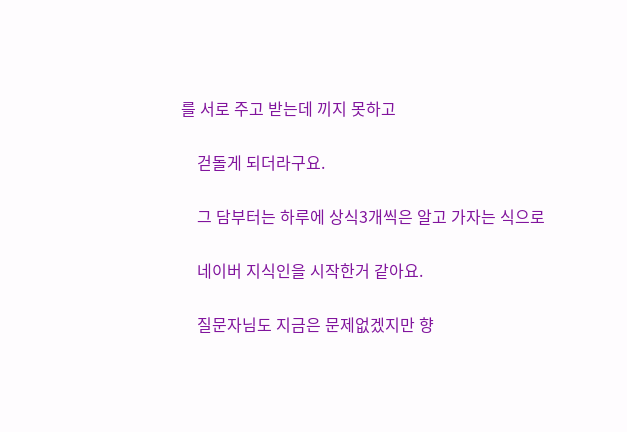를 서로 주고 받는데 끼지 못하고

    걷돌게 되더라구요.

    그 담부터는 하루에 상식3개씩은 알고 가자는 식으로

    네이버 지식인을 시작한거 같아요.

    질문자님도 지금은 문제없겠지만 향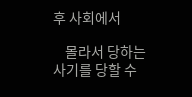후 사회에서

    몰라서 당하는 사기를 당할 수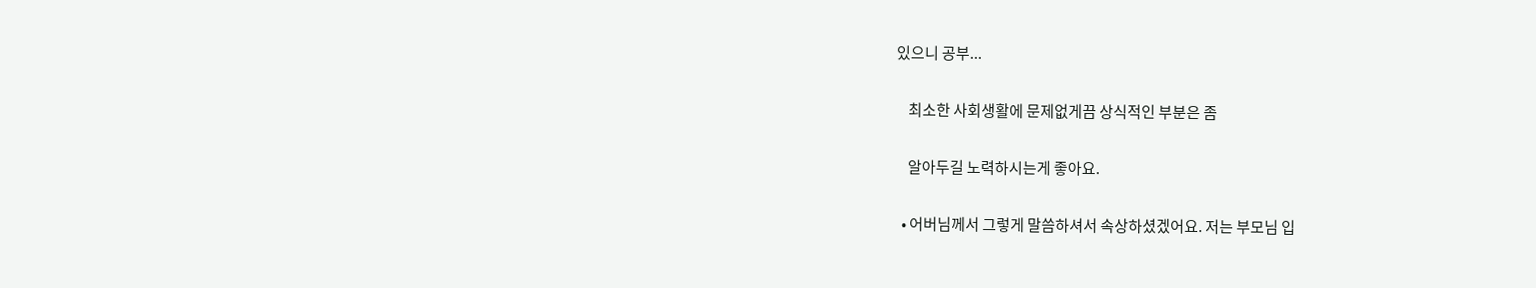있으니 공부...

    최소한 사회생활에 문제없게끔 상식적인 부분은 좀

    알아두길 노력하시는게 좋아요.

  • 어버님께서 그렇게 말씀하셔서 속상하셨겠어요. 저는 부모님 입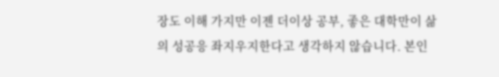장도 이해 가지만 이젠 더이상 공부, 좋은 대학만이 삶의 성공응 좌지우지한다고 생각하지 않습니다. 본인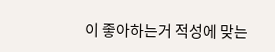이 좋아하는거 적성에 맞는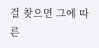걸 찾으면 그에 따른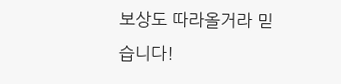보상도 따라올거라 믿습니다!